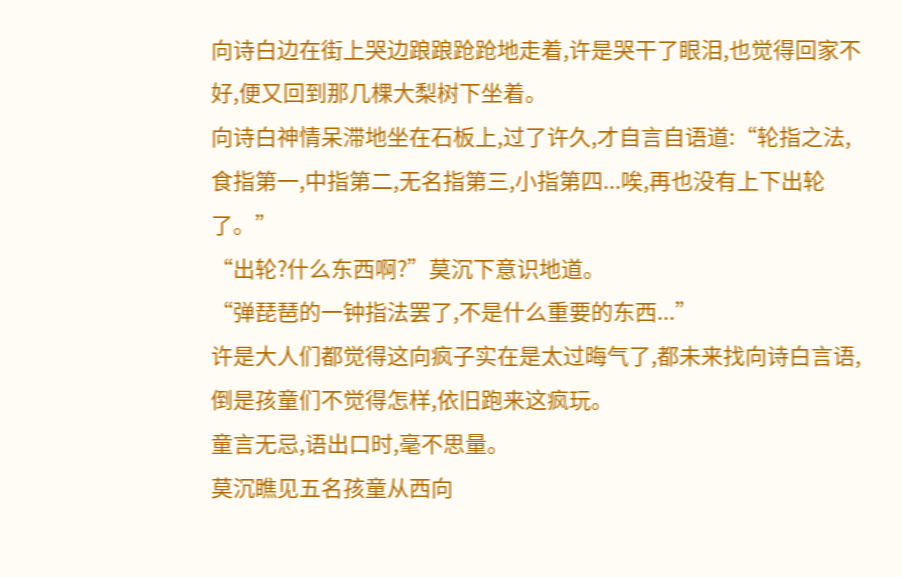向诗白边在街上哭边踉踉跄跄地走着,许是哭干了眼泪,也觉得回家不好,便又回到那几棵大梨树下坐着。
向诗白神情呆滞地坐在石板上,过了许久,才自言自语道:“轮指之法,食指第一,中指第二,无名指第三,小指第四...唉,再也没有上下出轮了。”
“出轮?什么东西啊?”莫沉下意识地道。
“弹琵琶的一钟指法罢了,不是什么重要的东西...”
许是大人们都觉得这向疯子实在是太过晦气了,都未来找向诗白言语,倒是孩童们不觉得怎样,依旧跑来这疯玩。
童言无忌,语出口时,毫不思量。
莫沉瞧见五名孩童从西向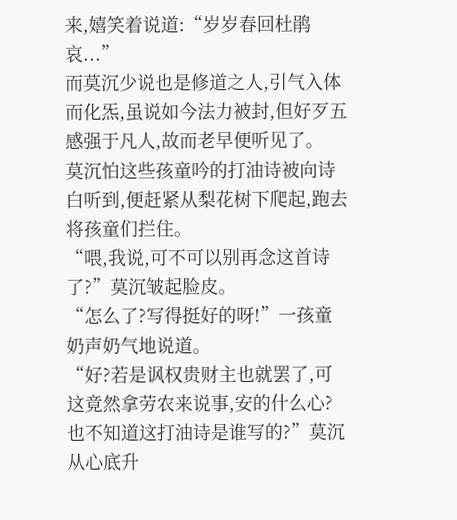来,嬉笑着说道:“岁岁春回杜鹃哀...”
而莫沉少说也是修道之人,引气入体而化炁,虽说如今法力被封,但好歹五感强于凡人,故而老早便听见了。
莫沉怕这些孩童吟的打油诗被向诗白听到,便赶紧从梨花树下爬起,跑去将孩童们拦住。
“喂,我说,可不可以别再念这首诗了?”莫沉皱起脸皮。
“怎么了?写得挺好的呀!”一孩童奶声奶气地说道。
“好?若是讽权贵财主也就罢了,可这竟然拿劳农来说事,安的什么心?也不知道这打油诗是谁写的?”莫沉从心底升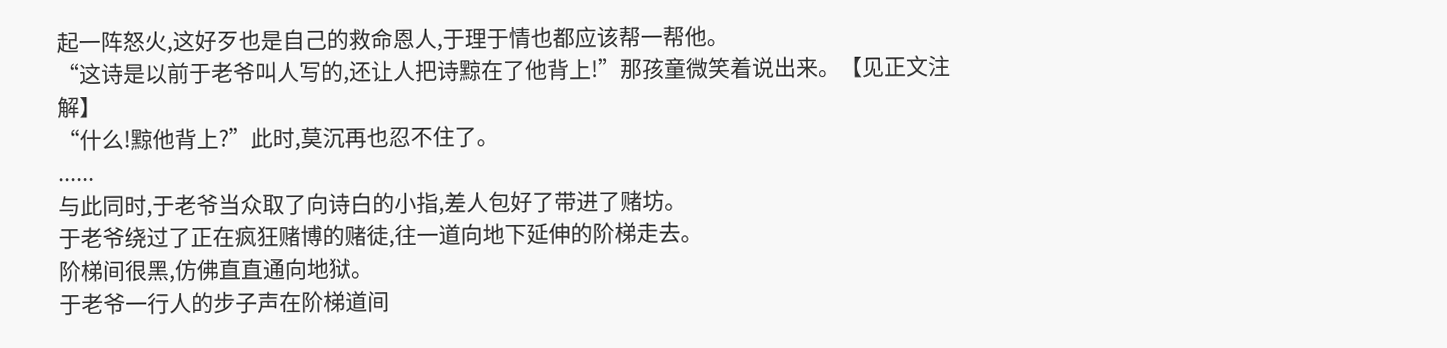起一阵怒火,这好歹也是自己的救命恩人,于理于情也都应该帮一帮他。
“这诗是以前于老爷叫人写的,还让人把诗黥在了他背上!”那孩童微笑着说出来。【见正文注解】
“什么!黥他背上?”此时,莫沉再也忍不住了。
......
与此同时,于老爷当众取了向诗白的小指,差人包好了带进了赌坊。
于老爷绕过了正在疯狂赌博的赌徒,往一道向地下延伸的阶梯走去。
阶梯间很黑,仿佛直直通向地狱。
于老爷一行人的步子声在阶梯道间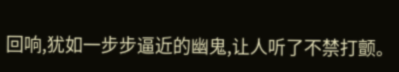回响,犹如一步步逼近的幽鬼,让人听了不禁打颤。